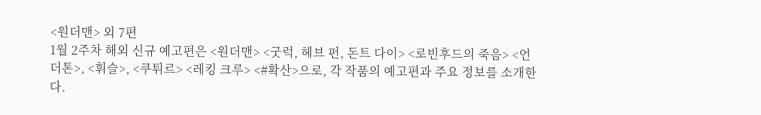<원더맨> 외 7편
1월 2주차 해외 신규 예고편은 <원더맨> <굿럭, 헤브 펀, 돈트 다이> <로빈후드의 죽음> <언더톤>, <휘슬>, <쿠튀르> <레킹 크루> <#확산>으로, 각 작품의 예고편과 주요 정보를 소개한다.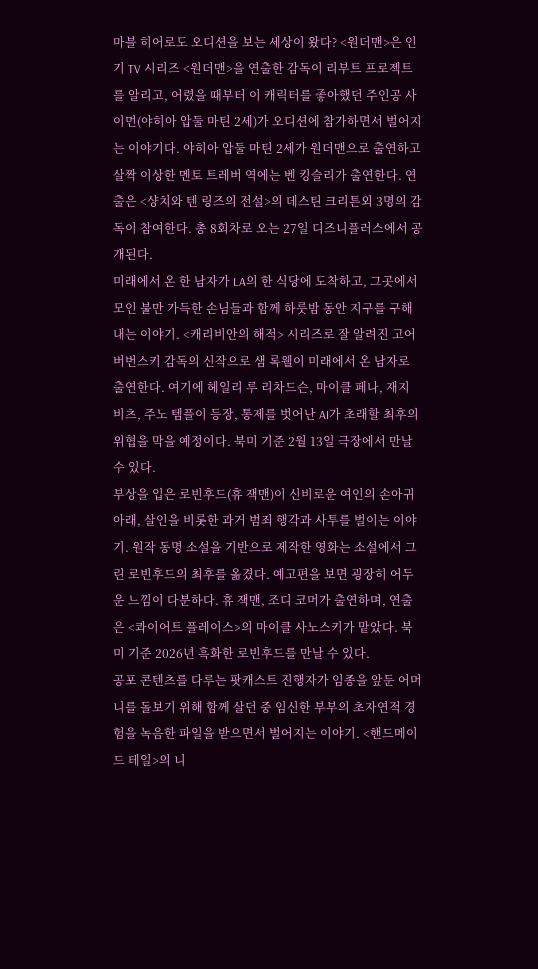마블 히어로도 오디션을 보는 세상이 왔다? <원더맨>은 인기 TV 시리즈 <원더맨>을 연출한 감독이 리부트 프로젝트를 알리고, 어렸을 때부터 이 캐릭터를 좋아했던 주인공 사이먼(야히아 압둘 마틴 2세)가 오디션에 참가하면서 벌어지는 이야기다. 야히아 압둘 마틴 2세가 원더맨으로 출연하고 살짝 이상한 멘토 트레버 역에는 벤 킹슬리가 출연한다. 연출은 <샹치와 텐 링즈의 전설>의 데스틴 크리튼외 3명의 감독이 참여한다. 총 8회차로 오는 27일 디즈니플러스에서 공개된다.
미래에서 온 한 남자가 LA의 한 식당에 도착하고, 그곳에서 모인 불만 가득한 손님들과 함께 하룻밤 동안 지구를 구해내는 이야기. <캐리비안의 해적> 시리즈로 잘 알려진 고어 버번스키 감독의 신작으로 샘 록웰이 미래에서 온 남자로 출연한다. 여기에 헤일리 루 리차드슨, 마이클 페나, 재지 비츠, 주노 템플이 등장, 통제를 벗어난 AI가 초래할 최후의 위협을 막을 예정이다. 북미 기준 2월 13일 극장에서 만날 수 있다.
부상을 입은 로빈후드(휴 잭맨)이 신비로운 여인의 손아귀 아래, 살인을 비롯한 과거 범죄 행각과 사투를 벌이는 이야기. 원작 동명 소설을 기반으로 제작한 영화는 소설에서 그린 로빈후드의 최후를 옮겼다. 예고편을 보면 굉장히 어두운 느낌이 다분하다. 휴 잭맨, 조디 코머가 출연하며, 연출은 <콰이어트 플레이스>의 마이클 사노스키가 맡았다. 북미 기준 2026년 흑화한 로빈후드를 만날 수 있다.
공포 콘텐츠를 다루는 팟캐스트 진행자가 임종을 앞둔 어머니를 돌보기 위해 함께 살던 중 임신한 부부의 초자연적 경험을 녹음한 파일을 받으면서 벌어지는 이야기. <핸드메이드 테일>의 니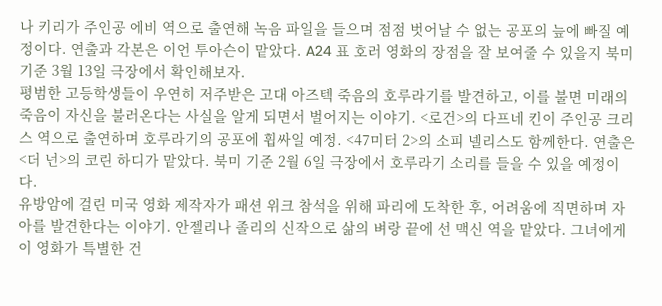나 키리가 주인공 에비 역으로 출연해 녹음 파일을 들으며 점점 벗어날 수 없는 공포의 늪에 빠질 예정이다. 연출과 각본은 이언 투아슨이 맡았다. A24 표 호러 영화의 장점을 잘 보여줄 수 있을지 북미 기준 3월 13일 극장에서 확인해보자.
평범한 고등학생들이 우연히 저주받은 고대 아즈텍 죽음의 호루라기를 발견하고, 이를 불면 미래의 죽음이 자신을 불러온다는 사실을 알게 되면서 벌어지는 이야기. <로건>의 다프네 킨이 주인공 크리스 역으로 출연하며 호루라기의 공포에 휩싸일 예정. <47미터 2>의 소피 넬리스도 함께한다. 연출은 <더 넌>의 코린 하디가 맡았다. 북미 기준 2월 6일 극장에서 호루라기 소리를 들을 수 있을 예정이다.
유방암에 걸린 미국 영화 제작자가 패션 위크 참석을 위해 파리에 도착한 후, 어려움에 직면하며 자아를 발견한다는 이야기. 안젤리나 졸리의 신작으로 삶의 벼랑 끝에 선 맥신 역을 맡았다. 그녀에게 이 영화가 특별한 건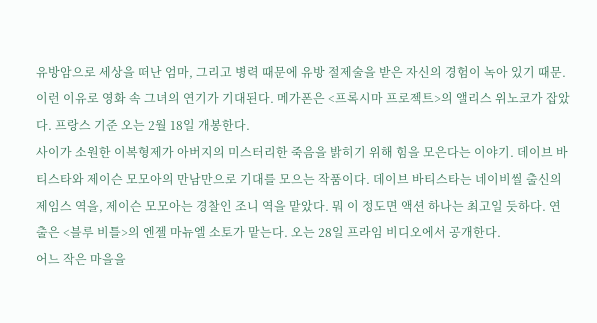유방암으로 세상을 떠난 엄마, 그리고 병력 때문에 유방 절제술을 받은 자신의 경험이 녹아 있기 때문. 이런 이유로 영화 속 그녀의 연기가 기대된다. 메가폰은 <프록시마 프로젝트>의 앨리스 위노코가 잡았다. 프랑스 기준 오는 2월 18일 개봉한다.
사이가 소원한 이복형제가 아버지의 미스터리한 죽음을 밝히기 위해 힘을 모은다는 이야기. 데이브 바티스타와 제이슨 모모아의 만남만으로 기대를 모으는 작품이다. 데이브 바티스타는 네이비씰 출신의 제임스 역을, 제이슨 모모아는 경찰인 조니 역을 맡았다. 뭐 이 정도면 액션 하나는 최고일 듯하다. 연출은 <블루 비틀>의 엔젤 마뉴엘 소토가 맡는다. 오는 28일 프라임 비디오에서 공개한다.
어느 작은 마을을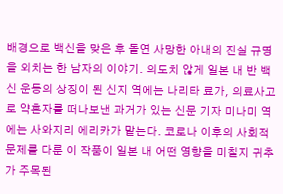배경으로 백신을 맞은 후 돌연 사망한 아내의 진실 규명을 외치는 한 남자의 이야기. 의도치 않게 일본 내 반 백신 운동의 상징이 된 신지 역에는 나리타 료가, 의료사고로 약혼자를 떠나보낸 과거가 있는 신문 기자 미나미 역에는 사와지리 에리카가 맡는다. 코로나 이후의 사회적 문제를 다룬 이 작품이 일본 내 어떤 영향을 미칠지 귀추가 주목된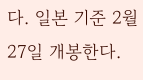다. 일본 기준 2월 27일 개봉한다.